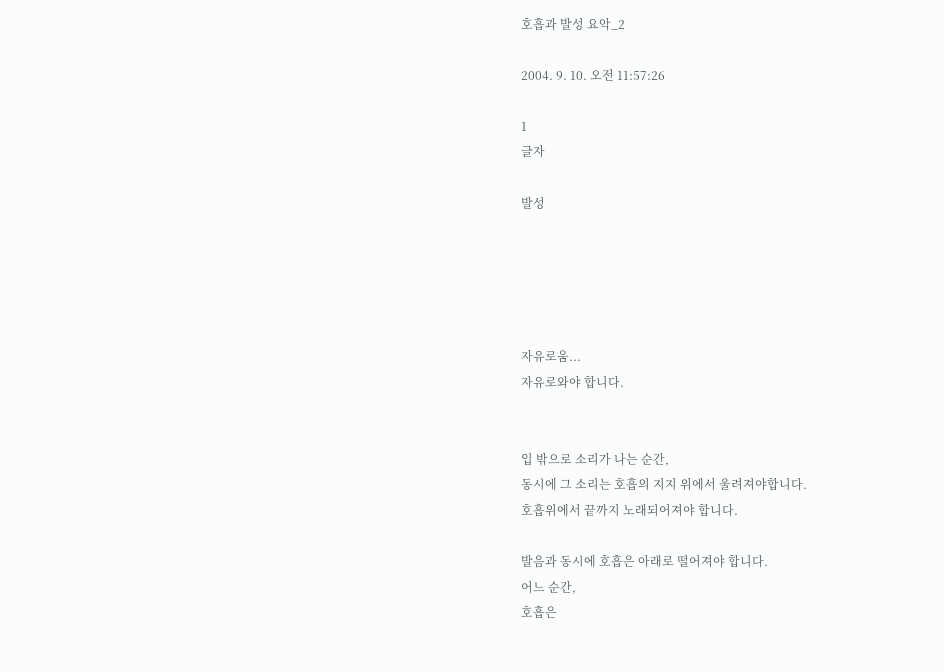호흡과 발성 요악_2

2004. 9. 10. 오전 11:57:26

1
글자

발성





자유로움...
자유로와야 합니다.


입 밖으로 소리가 나는 순간,
동시에 그 소리는 호흡의 지지 위에서 울려져야합니다.
호흡위에서 끝까지 노래되어져야 합니다.

발음과 동시에 호흡은 아래로 떨어져야 합니다.
어느 순간,
호흡은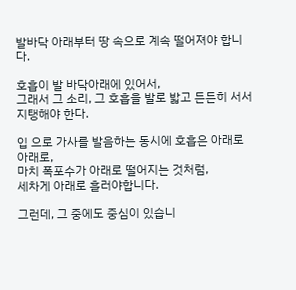발바닥 아래부터 땅 속으로 계속 떨어져야 합니다.

호흡이 발 바닥아래에 있어서,
그래서 그 소리, 그 호흡을 발로 밟고 든든히 서서 지탱해야 한다.

입 으로 가사를 발음하는 동시에 호흡은 아래로 아래로,
마치 폭포수가 아래로 떨어지는 것처럼,
세차게 아래로 흘러야합니다.

그런데, 그 중에도 중심이 있습니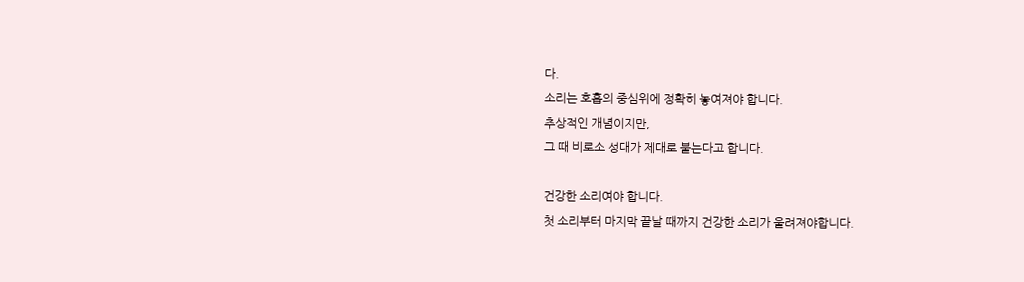다.
소리는 호흡의 중심위에 정확히 놓여져야 합니다.
추상적인 개념이지만,
그 때 비로소 성대가 제대로 붙는다고 합니다.

건강한 소리여야 합니다.
첫 소리부터 마지막 끝날 때까지 건강한 소리가 울려져야합니다.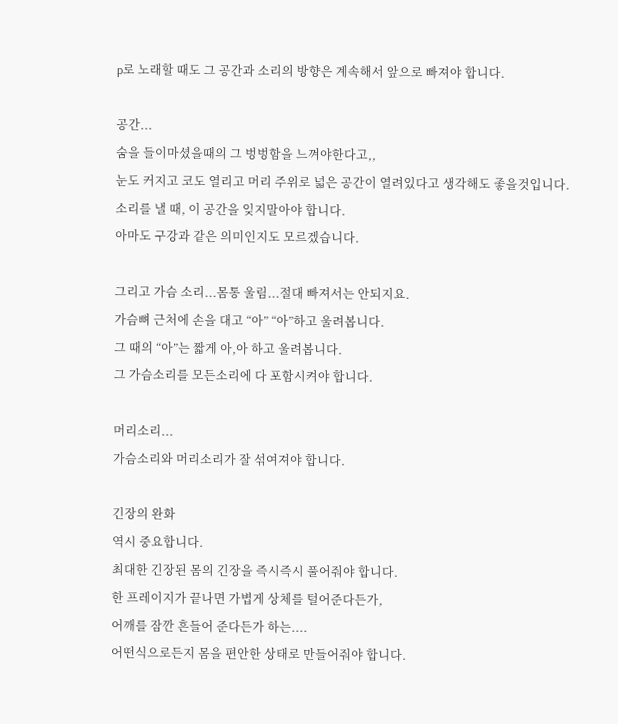p로 노래할 때도 그 공간과 소리의 방향은 계속해서 앞으로 빠져야 합니다.

공간...
숨을 들이마셨을때의 그 벙벙함을 느껴야한다고,,
눈도 커지고 코도 열리고 머리 주위로 넓은 공간이 열려있다고 생각해도 좋을것입니다.
소리를 낼 때, 이 공간을 잊지말아야 합니다.
아마도 구강과 같은 의미인지도 모르겠습니다.

그리고 가슴 소리...몸통 울림...절대 빠져서는 안되지요.
가슴뼈 근처에 손을 대고 “아” “아”하고 울려봅니다.
그 때의 “아”는 짧게 아,아 하고 울려봅니다.
그 가슴소리를 모든소리에 다 포함시켜야 합니다.

머리소리...
가슴소리와 머리소리가 잘 섞여져야 합니다.

긴장의 완화
역시 중요합니다.
최대한 긴장된 몸의 긴장을 즉시즉시 풀어줘야 합니다.
한 프레이지가 끝나면 가볍게 상체를 털어준다든가,
어깨를 잠깐 흔들어 준다든가 하는....
어떤식으로든지 몸을 편안한 상태로 만들어줘야 합니다.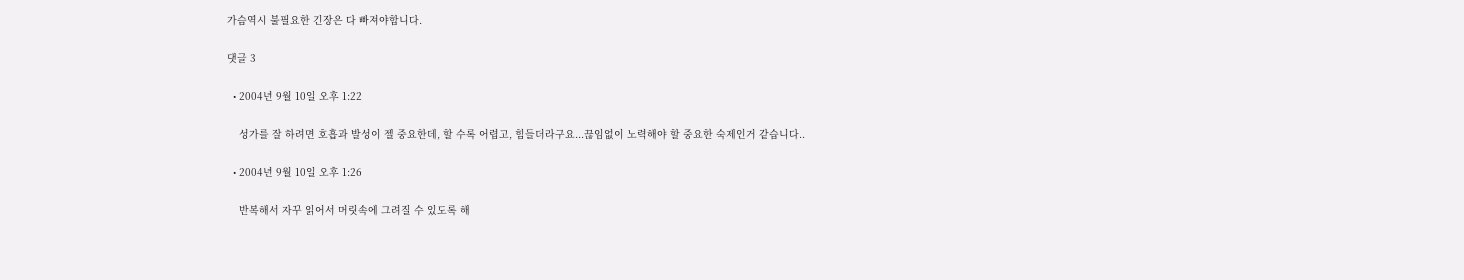가슴역시 불필요한 긴장은 다 빠져야합니다.

댓글 3

  • 2004년 9월 10일 오후 1:22

    성가를 잘 하려면 호흡과 발성이 젤 중요한데, 할 수록 어렵고, 힘들더라구요...끊임없이 노력해야 할 중요한 숙제인거 같습니다..

  • 2004년 9월 10일 오후 1:26

    반복해서 자꾸 읽어서 머릿속에 그려질 수 있도록 해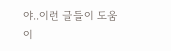야..이런 글들이 도움이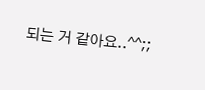되는 거 같아요..^^;;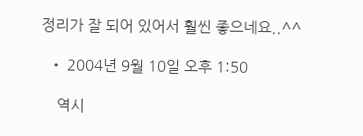정리가 잘 되어 있어서 훨씬 좋으네요..^^

  • 2004년 9월 10일 오후 1:50

    역시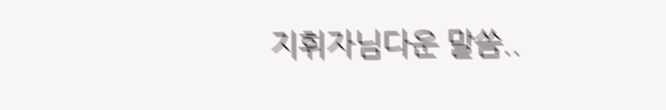지휘자님다운 말씀..